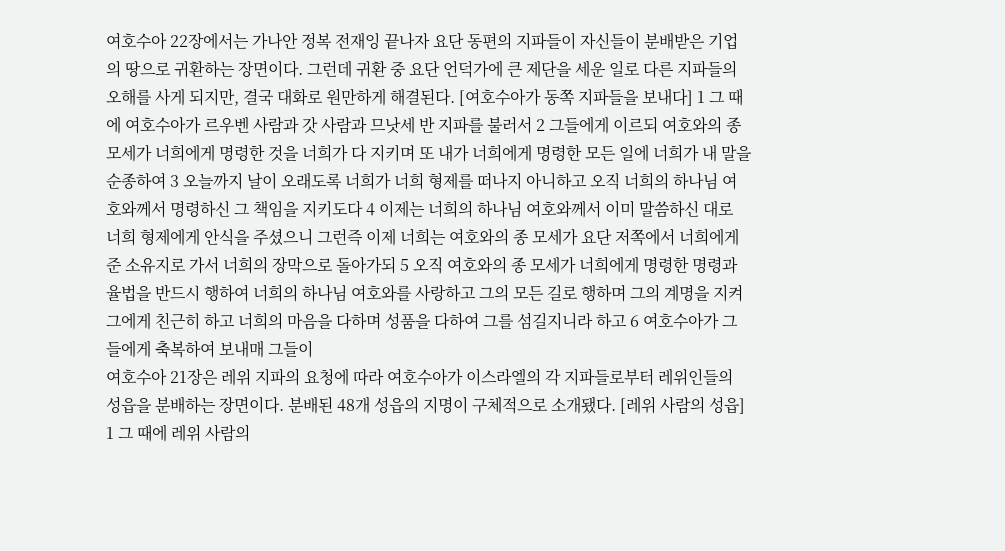여호수아 22장에서는 가나안 정복 전재잉 끝나자 요단 동편의 지파들이 자신들이 분배받은 기업의 땅으로 귀환하는 장면이다. 그런데 귀환 중 요단 언덕가에 큰 제단을 세운 일로 다른 지파들의 오해를 사게 되지만, 결국 대화로 원만하게 해결된다. [여호수아가 동쪽 지파들을 보내다] 1 그 때에 여호수아가 르우벤 사람과 갓 사람과 므낫세 반 지파를 불러서 2 그들에게 이르되 여호와의 종 모세가 너희에게 명령한 것을 너희가 다 지키며 또 내가 너희에게 명령한 모든 일에 너희가 내 말을 순종하여 3 오늘까지 날이 오래도록 너희가 너희 형제를 떠나지 아니하고 오직 너희의 하나님 여호와께서 명령하신 그 책임을 지키도다 4 이제는 너희의 하나님 여호와께서 이미 말씀하신 대로 너희 형제에게 안식을 주셨으니 그런즉 이제 너희는 여호와의 종 모세가 요단 저쪽에서 너희에게 준 소유지로 가서 너희의 장막으로 돌아가되 5 오직 여호와의 종 모세가 너희에게 명령한 명령과 율법을 반드시 행하여 너희의 하나님 여호와를 사랑하고 그의 모든 길로 행하며 그의 계명을 지켜 그에게 친근히 하고 너희의 마음을 다하며 성품을 다하여 그를 섬길지니라 하고 6 여호수아가 그들에게 축복하여 보내매 그들이
여호수아 21장은 레위 지파의 요청에 따라 여호수아가 이스라엘의 각 지파들로부터 레위인들의 성읍을 분배하는 장면이다. 분배된 48개 성읍의 지명이 구체적으로 소개됐다. [레위 사람의 성읍] 1 그 때에 레위 사람의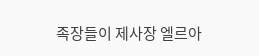족장들이 제사장 엘르아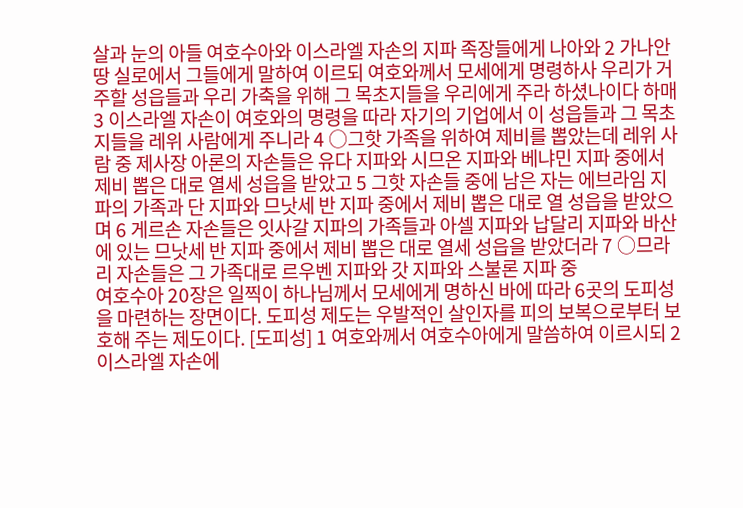살과 눈의 아들 여호수아와 이스라엘 자손의 지파 족장들에게 나아와 2 가나안 땅 실로에서 그들에게 말하여 이르되 여호와께서 모세에게 명령하사 우리가 거주할 성읍들과 우리 가축을 위해 그 목초지들을 우리에게 주라 하셨나이다 하매 3 이스라엘 자손이 여호와의 명령을 따라 자기의 기업에서 이 성읍들과 그 목초지들을 레위 사람에게 주니라 4 ○그핫 가족을 위하여 제비를 뽑았는데 레위 사람 중 제사장 아론의 자손들은 유다 지파와 시므온 지파와 베냐민 지파 중에서 제비 뽑은 대로 열세 성읍을 받았고 5 그핫 자손들 중에 남은 자는 에브라임 지파의 가족과 단 지파와 므낫세 반 지파 중에서 제비 뽑은 대로 열 성읍을 받았으며 6 게르손 자손들은 잇사갈 지파의 가족들과 아셀 지파와 납달리 지파와 바산에 있는 므낫세 반 지파 중에서 제비 뽑은 대로 열세 성읍을 받았더라 7 ○므라리 자손들은 그 가족대로 르우벤 지파와 갓 지파와 스불론 지파 중
여호수아 20장은 일찍이 하나님께서 모세에게 명하신 바에 따라 6곳의 도피성을 마련하는 장면이다. 도피성 제도는 우발적인 살인자를 피의 보복으로부터 보호해 주는 제도이다. [도피성] 1 여호와께서 여호수아에게 말씀하여 이르시되 2 이스라엘 자손에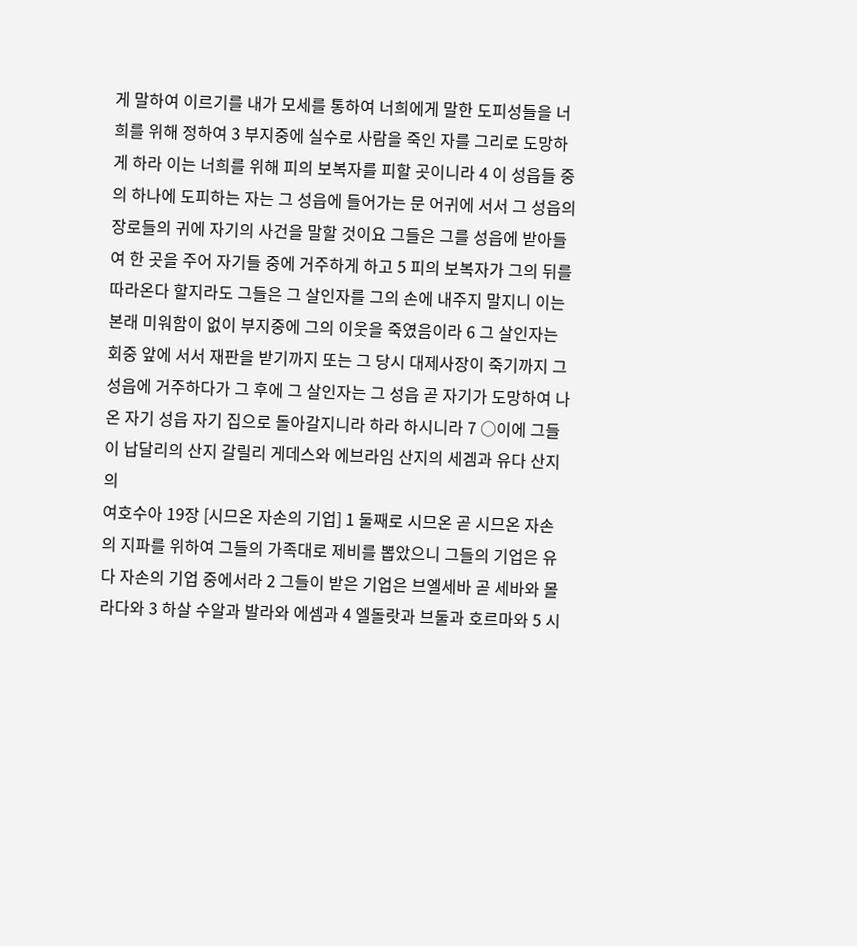게 말하여 이르기를 내가 모세를 통하여 너희에게 말한 도피성들을 너희를 위해 정하여 3 부지중에 실수로 사람을 죽인 자를 그리로 도망하게 하라 이는 너희를 위해 피의 보복자를 피할 곳이니라 4 이 성읍들 중의 하나에 도피하는 자는 그 성읍에 들어가는 문 어귀에 서서 그 성읍의 장로들의 귀에 자기의 사건을 말할 것이요 그들은 그를 성읍에 받아들여 한 곳을 주어 자기들 중에 거주하게 하고 5 피의 보복자가 그의 뒤를 따라온다 할지라도 그들은 그 살인자를 그의 손에 내주지 말지니 이는 본래 미워함이 없이 부지중에 그의 이웃을 죽였음이라 6 그 살인자는 회중 앞에 서서 재판을 받기까지 또는 그 당시 대제사장이 죽기까지 그 성읍에 거주하다가 그 후에 그 살인자는 그 성읍 곧 자기가 도망하여 나온 자기 성읍 자기 집으로 돌아갈지니라 하라 하시니라 7 ○이에 그들이 납달리의 산지 갈릴리 게데스와 에브라임 산지의 세겜과 유다 산지의
여호수아 19장 [시므온 자손의 기업] 1 둘째로 시므온 곧 시므온 자손의 지파를 위하여 그들의 가족대로 제비를 뽑았으니 그들의 기업은 유다 자손의 기업 중에서라 2 그들이 받은 기업은 브엘세바 곧 세바와 몰라다와 3 하살 수알과 발라와 에셈과 4 엘돌랏과 브둘과 호르마와 5 시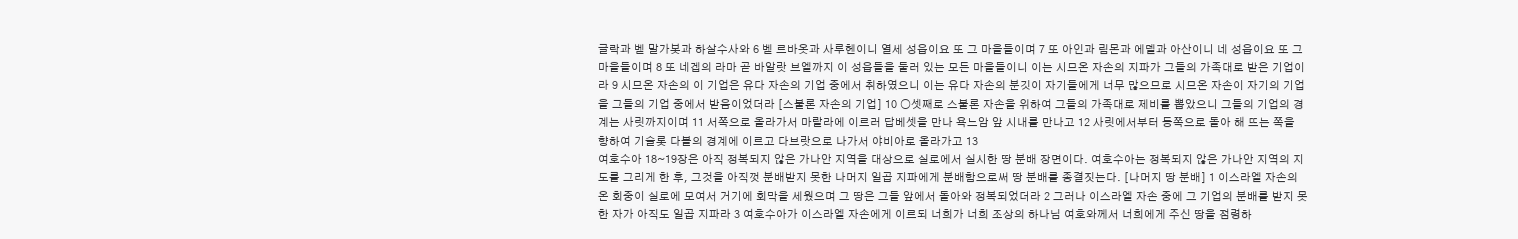글락과 벧 말가봇과 하살수사와 6 벧 르바옷과 사루헨이니 열세 성읍이요 또 그 마을들이며 7 또 아인과 림몬과 에델과 아산이니 네 성읍이요 또 그 마을들이며 8 또 네겝의 라마 곧 바알랏 브엘까지 이 성읍들을 둘러 있는 모든 마을들이니 이는 시므온 자손의 지파가 그들의 가족대로 받은 기업이라 9 시므온 자손의 이 기업은 유다 자손의 기업 중에서 취하였으니 이는 유다 자손의 분깃이 자기들에게 너무 많으므로 시므온 자손이 자기의 기업을 그들의 기업 중에서 받음이었더라 [스불론 자손의 기업] 10 ○셋째로 스불론 자손을 위하여 그들의 가족대로 제비를 뽑았으니 그들의 기업의 경계는 사릿까지이며 11 서쪽으로 올라가서 마랄라에 이르러 답베셋을 만나 욕느암 앞 시내를 만나고 12 사릿에서부터 동쪽으로 돌아 해 뜨는 쪽을 향하여 기슬롯 다볼의 경계에 이르고 다브랏으로 나가서 야비아로 올라가고 13
여호수아 18~19장은 아직 정복되지 않은 가나안 지역을 대상으로 실로에서 실시한 땅 분배 장면이다. 여호수아는 정복되지 않은 가나안 지역의 지도를 그리게 한 후, 그것을 아직껏 분배받지 못한 나머지 일곱 지파에게 분배함으로써 땅 분배를 종결짓는다. [나머지 땅 분배] 1 이스라엘 자손의 온 회중이 실로에 모여서 거기에 회막을 세웠으며 그 땅은 그들 앞에서 돌아와 정복되었더라 2 그러나 이스라엘 자손 중에 그 기업의 분배를 받지 못한 자가 아직도 일곱 지파라 3 여호수아가 이스라엘 자손에게 이르되 너희가 너희 조상의 하나님 여호와께서 너희에게 주신 땅을 점령하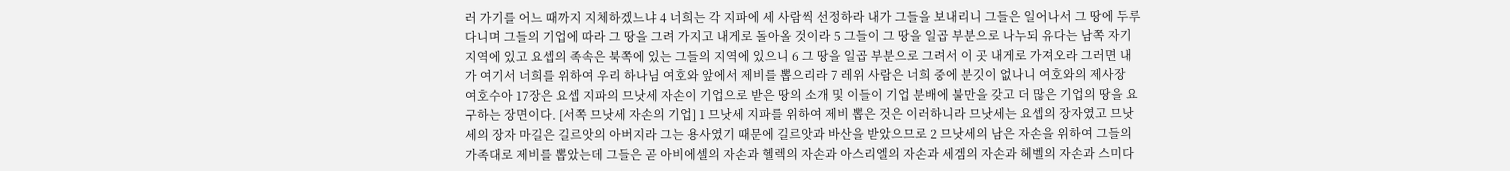러 가기를 어느 때까지 지체하겠느냐 4 너희는 각 지파에 세 사람씩 선정하라 내가 그들을 보내리니 그들은 일어나서 그 땅에 두루 다니며 그들의 기업에 따라 그 땅을 그려 가지고 내게로 돌아올 것이라 5 그들이 그 땅을 일곱 부분으로 나누되 유다는 남쪽 자기 지역에 있고 요셉의 족속은 북쪽에 있는 그들의 지역에 있으니 6 그 땅을 일곱 부분으로 그려서 이 곳 내게로 가져오라 그러면 내가 여기서 너희를 위하여 우리 하나님 여호와 앞에서 제비를 뽑으리라 7 레위 사람은 너희 중에 분깃이 없나니 여호와의 제사장
여호수아 17장은 요셉 지파의 므낫세 자손이 기업으로 받은 땅의 소개 및 이들이 기업 분배에 불만을 갖고 더 많은 기업의 땅을 요구하는 장면이다. [서쪽 므낫세 자손의 기업] 1 므낫세 지파를 위하여 제비 뽑은 것은 이러하니라 므낫세는 요셉의 장자였고 므낫세의 장자 마길은 길르앗의 아버지라 그는 용사였기 때문에 길르앗과 바산을 받았으므로 2 므낫세의 남은 자손을 위하여 그들의 가족대로 제비를 뽑았는데 그들은 곧 아비에셀의 자손과 헬렉의 자손과 아스리엘의 자손과 세겜의 자손과 헤벨의 자손과 스미다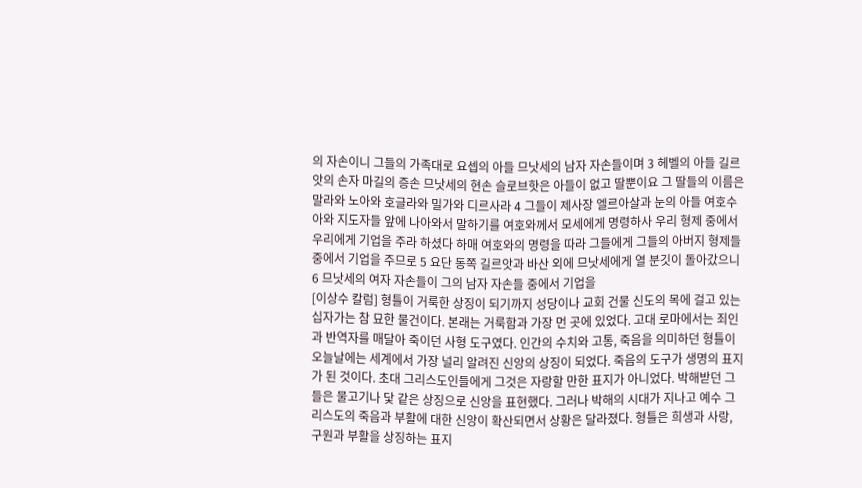의 자손이니 그들의 가족대로 요셉의 아들 므낫세의 남자 자손들이며 3 헤벨의 아들 길르앗의 손자 마길의 증손 므낫세의 현손 슬로브핫은 아들이 없고 딸뿐이요 그 딸들의 이름은 말라와 노아와 호글라와 밀가와 디르사라 4 그들이 제사장 엘르아살과 눈의 아들 여호수아와 지도자들 앞에 나아와서 말하기를 여호와께서 모세에게 명령하사 우리 형제 중에서 우리에게 기업을 주라 하셨다 하매 여호와의 명령을 따라 그들에게 그들의 아버지 형제들 중에서 기업을 주므로 5 요단 동쪽 길르앗과 바산 외에 므낫세에게 열 분깃이 돌아갔으니 6 므낫세의 여자 자손들이 그의 남자 자손들 중에서 기업을
[이상수 칼럼] 형틀이 거룩한 상징이 되기까지 성당이나 교회 건물 신도의 목에 걸고 있는 십자가는 참 묘한 물건이다. 본래는 거룩함과 가장 먼 곳에 있었다. 고대 로마에서는 죄인과 반역자를 매달아 죽이던 사형 도구였다. 인간의 수치와 고통, 죽음을 의미하던 형틀이 오늘날에는 세계에서 가장 널리 알려진 신앙의 상징이 되었다. 죽음의 도구가 생명의 표지가 된 것이다. 초대 그리스도인들에게 그것은 자랑할 만한 표지가 아니었다. 박해받던 그들은 물고기나 닻 같은 상징으로 신앙을 표현했다. 그러나 박해의 시대가 지나고 예수 그리스도의 죽음과 부활에 대한 신앙이 확산되면서 상황은 달라졌다. 형틀은 희생과 사랑, 구원과 부활을 상징하는 표지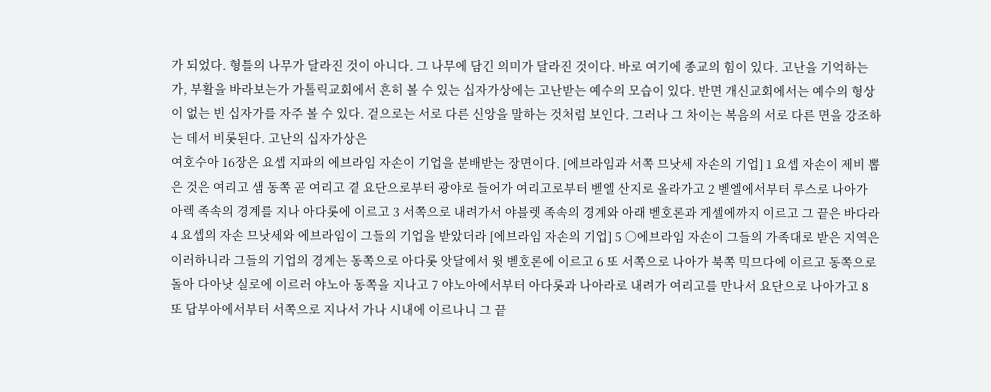가 되었다. 형틀의 나무가 달라진 것이 아니다. 그 나무에 담긴 의미가 달라진 것이다. 바로 여기에 종교의 힘이 있다. 고난을 기억하는가, 부활을 바라보는가 가톨릭교회에서 흔히 볼 수 있는 십자가상에는 고난받는 예수의 모습이 있다. 반면 개신교회에서는 예수의 형상이 없는 빈 십자가를 자주 볼 수 있다. 겉으로는 서로 다른 신앙을 말하는 것처럼 보인다. 그러나 그 차이는 복음의 서로 다른 면을 강조하는 데서 비롯된다. 고난의 십자가상은
여호수아 16장은 요셉 지파의 에브라임 자손이 기업을 분배받는 장면이다. [에브라임과 서쪽 므낫세 자손의 기업] 1 요셉 자손이 제비 뽑은 것은 여리고 샘 동쪽 곧 여리고 곁 요단으로부터 광야로 들어가 여리고로부터 벧엘 산지로 올라가고 2 벧엘에서부터 루스로 나아가 아렉 족속의 경계를 지나 아다롯에 이르고 3 서쪽으로 내려가서 야블렛 족속의 경계와 아래 벧호론과 게셀에까지 이르고 그 끝은 바다라 4 요셉의 자손 므낫세와 에브라임이 그들의 기업을 받았더라 [에브라임 자손의 기업] 5 ○에브라임 자손이 그들의 가족대로 받은 지역은 이러하니라 그들의 기업의 경계는 동쪽으로 아다롯 앗달에서 윗 벧호론에 이르고 6 또 서쪽으로 나아가 북쪽 믹므다에 이르고 동쪽으로 돌아 다아낫 실로에 이르러 야노아 동쪽을 지나고 7 야노아에서부터 아다롯과 나아라로 내려가 여리고를 만나서 요단으로 나아가고 8 또 답부아에서부터 서쪽으로 지나서 가나 시내에 이르나니 그 끝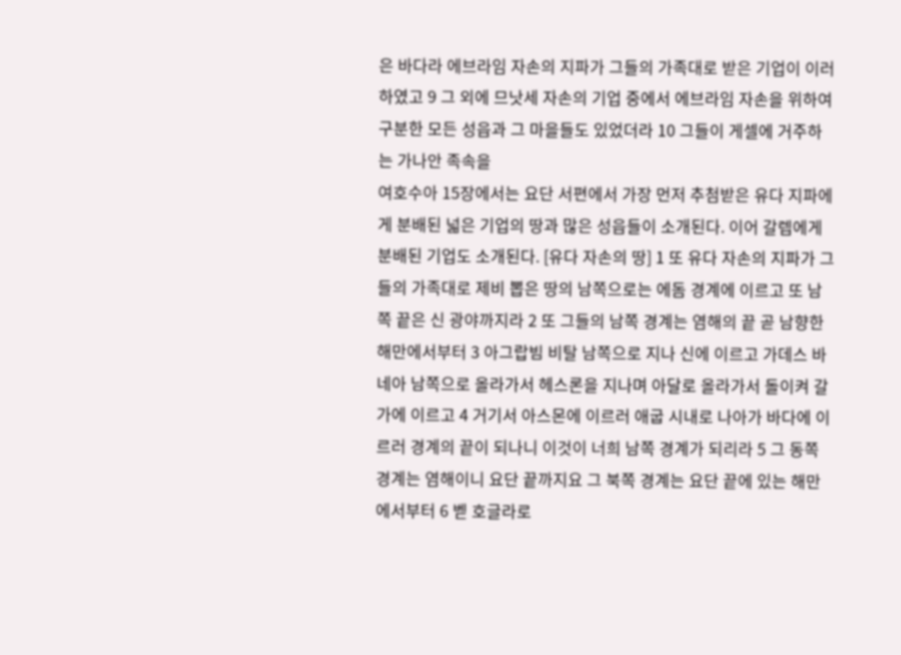은 바다라 에브라임 자손의 지파가 그들의 가족대로 받은 기업이 이러하였고 9 그 외에 므낫세 자손의 기업 중에서 에브라임 자손을 위하여 구분한 모든 성읍과 그 마을들도 있었더라 10 그들이 게셀에 거주하는 가나안 족속을
여호수아 15장에서는 요단 서편에서 가장 먼저 추첨받은 유다 지파에게 분배된 넓은 기업의 땅과 많은 성읍들이 소개된다. 이어 갈렙에게 분배된 기업도 소개된다. [유다 자손의 땅] 1 또 유다 자손의 지파가 그들의 가족대로 제비 뽑은 땅의 남쪽으로는 에돔 경계에 이르고 또 남쪽 끝은 신 광야까지라 2 또 그들의 남쪽 경계는 염해의 끝 곧 남향한 해만에서부터 3 아그랍빔 비탈 남쪽으로 지나 신에 이르고 가데스 바네아 남쪽으로 올라가서 헤스론을 지나며 아달로 올라가서 돌이켜 갈가에 이르고 4 거기서 아스몬에 이르러 애굽 시내로 나아가 바다에 이르러 경계의 끝이 되나니 이것이 너희 남쪽 경계가 되리라 5 그 동쪽 경계는 염해이니 요단 끝까지요 그 북쪽 경계는 요단 끝에 있는 해만에서부터 6 벧 호글라로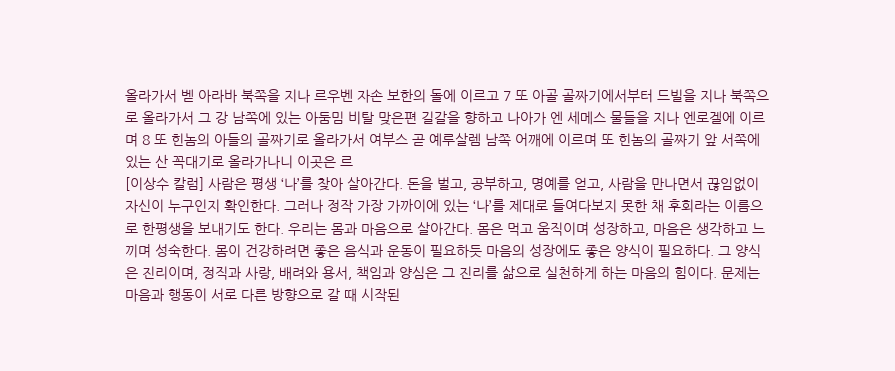올라가서 벧 아라바 북쪽을 지나 르우벤 자손 보한의 돌에 이르고 7 또 아골 골짜기에서부터 드빌을 지나 북쪽으로 올라가서 그 강 남쪽에 있는 아둠밈 비탈 맞은편 길갈을 향하고 나아가 엔 세메스 물들을 지나 엔로겔에 이르며 8 또 힌놈의 아들의 골짜기로 올라가서 여부스 곧 예루살렘 남쪽 어깨에 이르며 또 힌놈의 골짜기 앞 서쪽에 있는 산 꼭대기로 올라가나니 이곳은 르
[이상수 칼럼] 사람은 평생 ‘나’를 찾아 살아간다. 돈을 벌고, 공부하고, 명예를 얻고, 사람을 만나면서 끊임없이 자신이 누구인지 확인한다. 그러나 정작 가장 가까이에 있는 ‘나’를 제대로 들여다보지 못한 채 후회라는 이름으로 한평생을 보내기도 한다. 우리는 몸과 마음으로 살아간다. 몸은 먹고 움직이며 성장하고, 마음은 생각하고 느끼며 성숙한다. 몸이 건강하려면 좋은 음식과 운동이 필요하듯 마음의 성장에도 좋은 양식이 필요하다. 그 양식은 진리이며, 정직과 사랑, 배려와 용서, 책임과 양심은 그 진리를 삶으로 실천하게 하는 마음의 힘이다. 문제는 마음과 행동이 서로 다른 방향으로 갈 때 시작된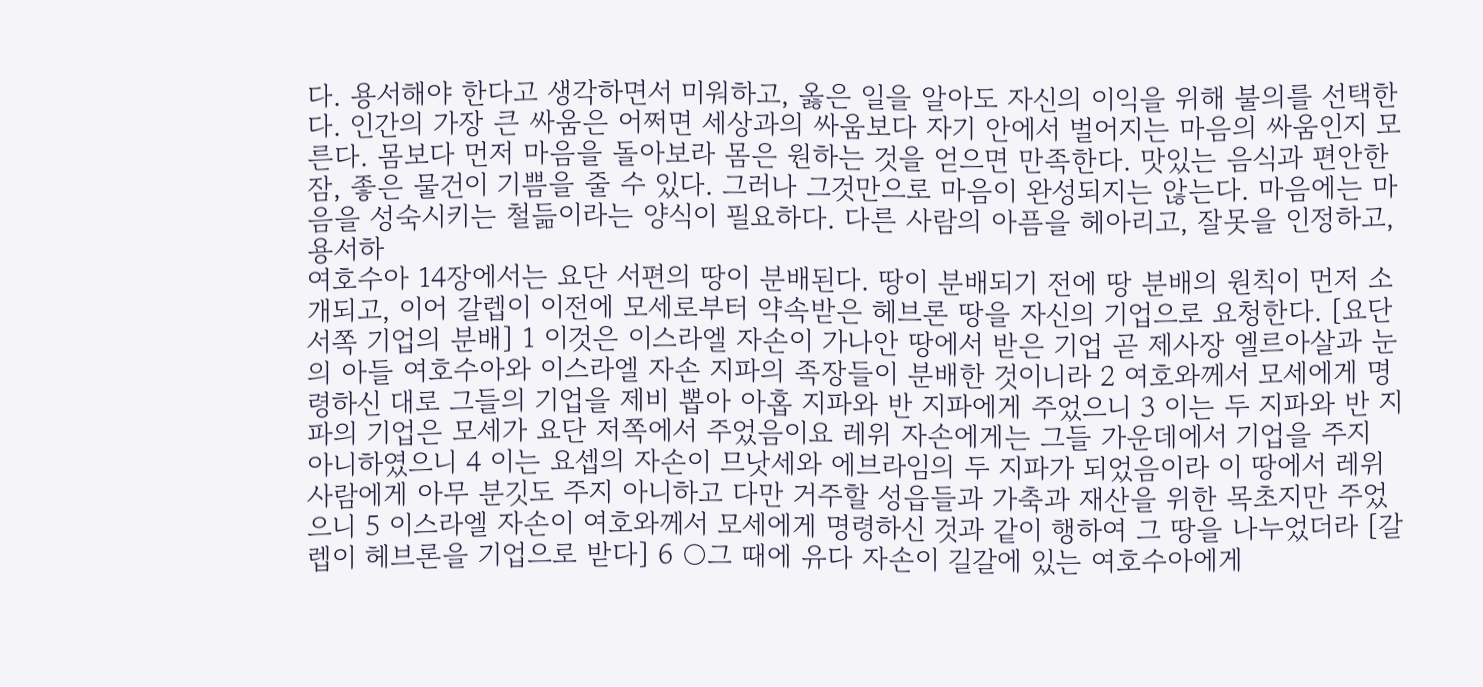다. 용서해야 한다고 생각하면서 미워하고, 옳은 일을 알아도 자신의 이익을 위해 불의를 선택한다. 인간의 가장 큰 싸움은 어쩌면 세상과의 싸움보다 자기 안에서 벌어지는 마음의 싸움인지 모른다. 몸보다 먼저 마음을 돌아보라 몸은 원하는 것을 얻으면 만족한다. 맛있는 음식과 편안한 잠, 좋은 물건이 기쁨을 줄 수 있다. 그러나 그것만으로 마음이 완성되지는 않는다. 마음에는 마음을 성숙시키는 철듦이라는 양식이 필요하다. 다른 사람의 아픔을 헤아리고, 잘못을 인정하고, 용서하
여호수아 14장에서는 요단 서편의 땅이 분배된다. 땅이 분배되기 전에 땅 분배의 원칙이 먼저 소개되고, 이어 갈렙이 이전에 모세로부터 약속받은 헤브론 땅을 자신의 기업으로 요청한다. [요단 서쪽 기업의 분배] 1 이것은 이스라엘 자손이 가나안 땅에서 받은 기업 곧 제사장 엘르아살과 눈의 아들 여호수아와 이스라엘 자손 지파의 족장들이 분배한 것이니라 2 여호와께서 모세에게 명령하신 대로 그들의 기업을 제비 뽑아 아홉 지파와 반 지파에게 주었으니 3 이는 두 지파와 반 지파의 기업은 모세가 요단 저쪽에서 주었음이요 레위 자손에게는 그들 가운데에서 기업을 주지 아니하였으니 4 이는 요셉의 자손이 므낫세와 에브라임의 두 지파가 되었음이라 이 땅에서 레위 사람에게 아무 분깃도 주지 아니하고 다만 거주할 성읍들과 가축과 재산을 위한 목초지만 주었으니 5 이스라엘 자손이 여호와께서 모세에게 명령하신 것과 같이 행하여 그 땅을 나누었더라 [갈렙이 헤브론을 기업으로 받다] 6 ○그 때에 유다 자손이 길갈에 있는 여호수아에게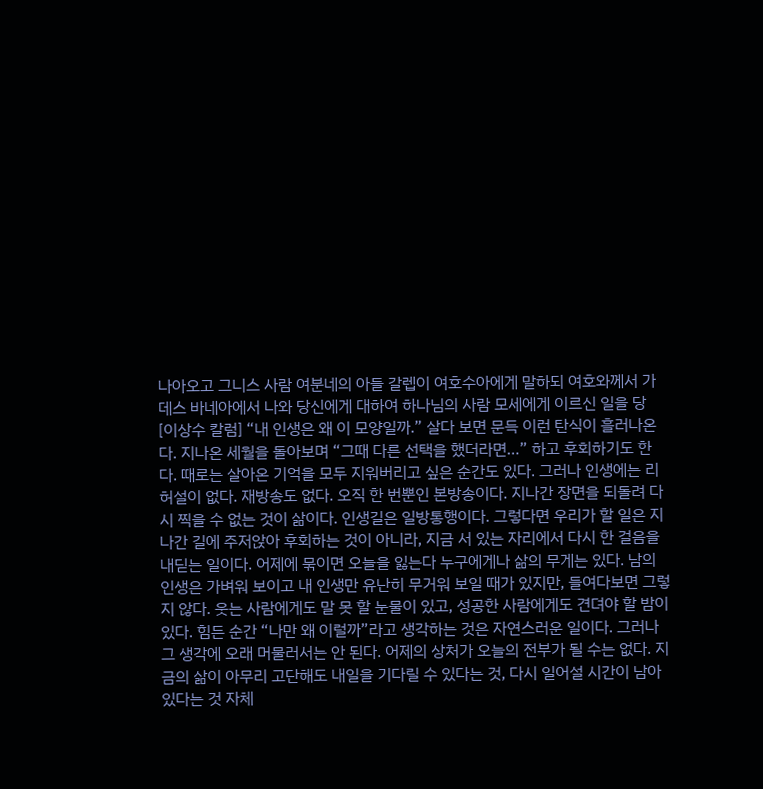나아오고 그니스 사람 여분네의 아들 갈렙이 여호수아에게 말하되 여호와께서 가데스 바네아에서 나와 당신에게 대하여 하나님의 사람 모세에게 이르신 일을 당
[이상수 칼럼] “내 인생은 왜 이 모양일까.” 살다 보면 문득 이런 탄식이 흘러나온다. 지나온 세월을 돌아보며 “그때 다른 선택을 했더라면…” 하고 후회하기도 한다. 때로는 살아온 기억을 모두 지워버리고 싶은 순간도 있다. 그러나 인생에는 리허설이 없다. 재방송도 없다. 오직 한 번뿐인 본방송이다. 지나간 장면을 되돌려 다시 찍을 수 없는 것이 삶이다. 인생길은 일방통행이다. 그렇다면 우리가 할 일은 지나간 길에 주저앉아 후회하는 것이 아니라, 지금 서 있는 자리에서 다시 한 걸음을 내딛는 일이다. 어제에 묶이면 오늘을 잃는다 누구에게나 삶의 무게는 있다. 남의 인생은 가벼워 보이고 내 인생만 유난히 무거워 보일 때가 있지만, 들여다보면 그렇지 않다. 웃는 사람에게도 말 못 할 눈물이 있고, 성공한 사람에게도 견뎌야 할 밤이 있다. 힘든 순간 “나만 왜 이럴까”라고 생각하는 것은 자연스러운 일이다. 그러나 그 생각에 오래 머물러서는 안 된다. 어제의 상처가 오늘의 전부가 될 수는 없다. 지금의 삶이 아무리 고단해도 내일을 기다릴 수 있다는 것, 다시 일어설 시간이 남아 있다는 것 자체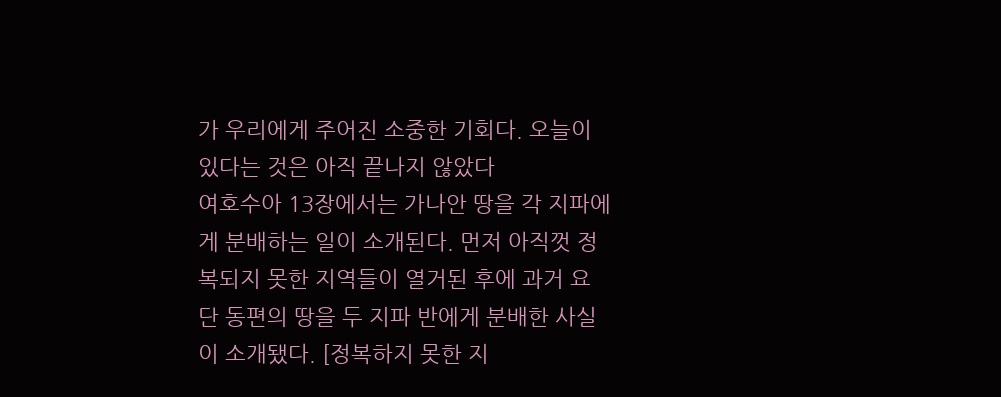가 우리에게 주어진 소중한 기회다. 오늘이 있다는 것은 아직 끝나지 않았다
여호수아 13장에서는 가나안 땅을 각 지파에게 분배하는 일이 소개된다. 먼저 아직껏 정복되지 못한 지역들이 열거된 후에 과거 요단 동편의 땅을 두 지파 반에게 분배한 사실이 소개됐다. [정복하지 못한 지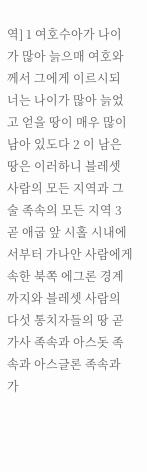역] 1 여호수아가 나이가 많아 늙으매 여호와께서 그에게 이르시되 너는 나이가 많아 늙었고 얻을 땅이 매우 많이 남아 있도다 2 이 남은 땅은 이러하니 블레셋 사람의 모든 지역과 그술 족속의 모든 지역 3 곧 애굽 앞 시홀 시내에서부터 가나안 사람에게 속한 북쪽 에그론 경계까지와 블레셋 사람의 다섯 통치자들의 땅 곧 가사 족속과 아스돗 족속과 아스글론 족속과 가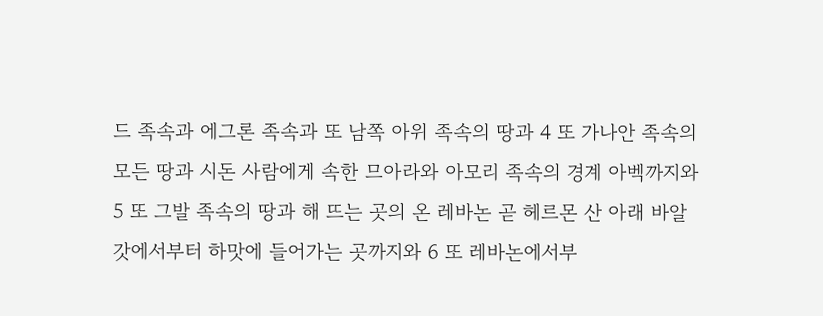드 족속과 에그론 족속과 또 남쪽 아위 족속의 땅과 4 또 가나안 족속의 모든 땅과 시돈 사람에게 속한 므아라와 아모리 족속의 경계 아벡까지와 5 또 그발 족속의 땅과 해 뜨는 곳의 온 레바논 곧 헤르몬 산 아래 바알갓에서부터 하맛에 들어가는 곳까지와 6 또 레바논에서부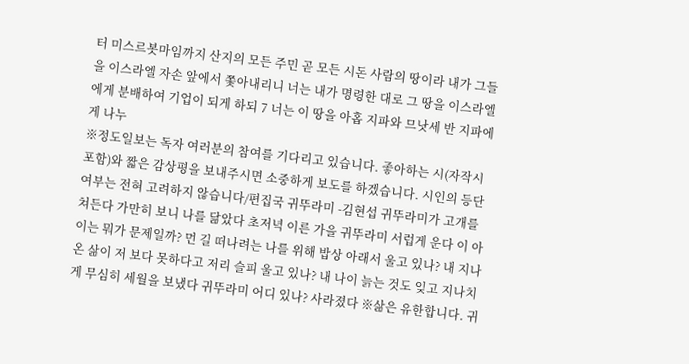터 미스르봇마임까지 산지의 모든 주민 곧 모든 시돈 사람의 땅이라 내가 그들을 이스라엘 자손 앞에서 쫓아내리니 너는 내가 명령한 대로 그 땅을 이스라엘에게 분배하여 기업이 되게 하되 7 너는 이 땅을 아홉 지파와 므낫세 반 지파에게 나누
※정도일보는 독자 여러분의 참여를 기다리고 있습니다. 좋아하는 시(자작시 포함)와 짧은 감상평을 보내주시면 소중하게 보도를 하겠습니다. 시인의 등단 여부는 전혀 고려하지 않습니다/편집국 귀뚜라미 -김현섭 귀뚜라미가 고개를 쳐든다 가만히 보니 나를 닮았다 초저녁 이른 가을 귀뚜라미 서럽게 운다 이 아이는 뭐가 문제일까? 먼 길 떠나려는 나를 위해 밥상 아래서 울고 있나? 내 지나온 삶이 저 보다 못하다고 저리 슬피 울고 있나? 내 나이 늙는 것도 잊고 지나치게 무심히 세월을 보냈다 귀뚜라미 어디 있나? 사라졌다 ※삶은 유한합니다. 귀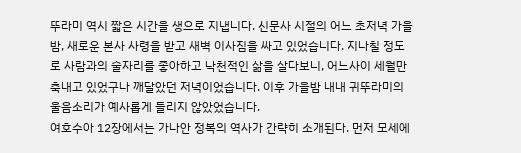뚜라미 역시 짧은 시간을 생으로 지냅니다. 신문사 시절의 어느 초저녁 가을밤, 새로운 본사 사령을 받고 새벽 이사짐을 싸고 있었습니다. 지나칠 정도로 사람과의 술자리를 좋아하고 낙천적인 삶을 살다보니, 어느사이 세월만 축내고 있었구나 깨달았던 저녁이었습니다. 이후 가을밤 내내 귀뚜라미의 울음소리가 예사롭게 들리지 않았었습니다.
여호수아 12장에서는 가나안 정복의 역사가 간략히 소개된다. 먼저 모세에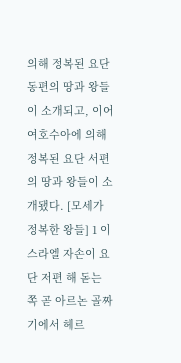의해 정복된 요단 동편의 땅과 왕들이 소개되고, 이어 여호수아에 의해 정복된 요단 서편의 땅과 왕들이 소개됐다. [모세가 정복한 왕들] 1 이스라엘 자손이 요단 저편 해 돋는 쪽 곧 아르논 골짜기에서 헤르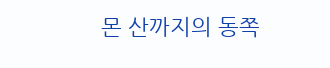몬 산까지의 동쪽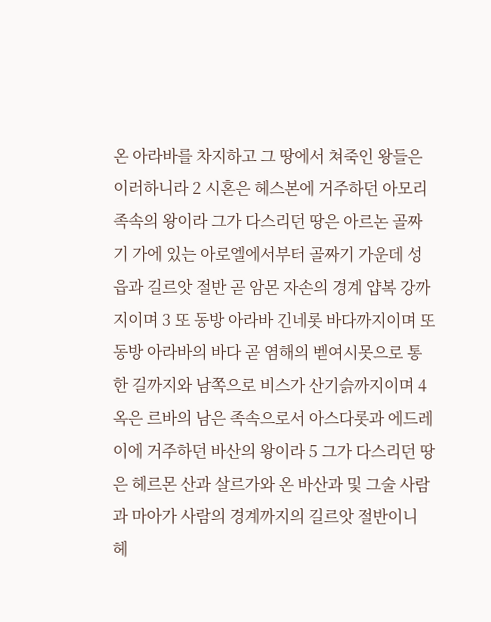온 아라바를 차지하고 그 땅에서 쳐죽인 왕들은 이러하니라 2 시혼은 헤스본에 거주하던 아모리 족속의 왕이라 그가 다스리던 땅은 아르논 골짜기 가에 있는 아로엘에서부터 골짜기 가운데 성읍과 길르앗 절반 곧 암몬 자손의 경계 얍복 강까지이며 3 또 동방 아라바 긴네롯 바다까지이며 또 동방 아라바의 바다 곧 염해의 벧여시못으로 통한 길까지와 남쪽으로 비스가 산기슭까지이며 4 옥은 르바의 남은 족속으로서 아스다롯과 에드레이에 거주하던 바산의 왕이라 5 그가 다스리던 땅은 헤르몬 산과 살르가와 온 바산과 및 그술 사람과 마아가 사람의 경계까지의 길르앗 절반이니 헤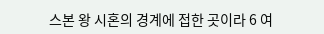스본 왕 시혼의 경계에 접한 곳이라 6 여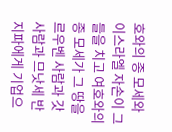호와의 종 모세와 이스라엘 자손이 그들을 치고 여호와의 종 모세가 그 땅을 르우벤 사람과 갓 사람과 므낫세 반 지파에게 기업으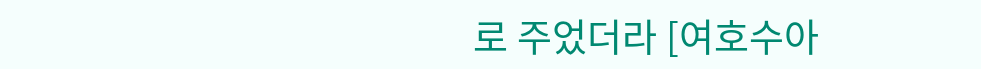로 주었더라 [여호수아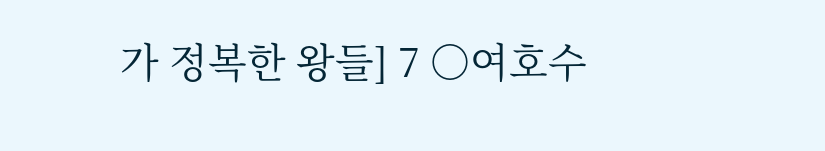가 정복한 왕들] 7 ○여호수